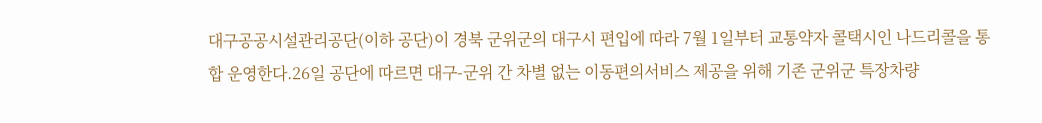대구공공시설관리공단(이하 공단)이 경북 군위군의 대구시 편입에 따라 7월 1일부터 교통약자 콜택시인 나드리콜을 통합 운영한다.26일 공단에 따르면 대구-군위 간 차별 없는 이동편의서비스 제공을 위해 기존 군위군 특장차량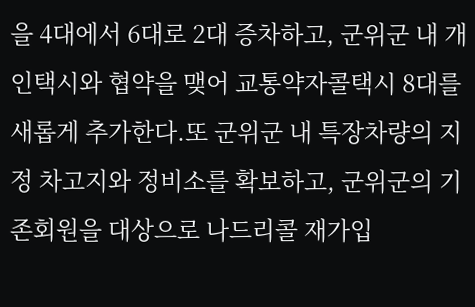을 4대에서 6대로 2대 증차하고, 군위군 내 개인택시와 협약을 맺어 교통약자콜택시 8대를 새롭게 추가한다.또 군위군 내 특장차량의 지정 차고지와 정비소를 확보하고, 군위군의 기존회원을 대상으로 나드리콜 재가입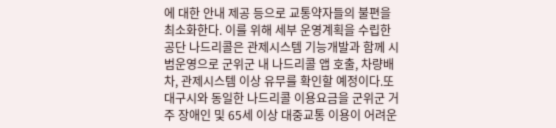에 대한 안내 제공 등으로 교통약자들의 불편을 최소화한다. 이를 위해 세부 운영계획을 수립한 공단 나드리콜은 관제시스템 기능개발과 함께 시범운영으로 군위군 내 나드리콜 앱 호출, 차량배차, 관제시스템 이상 유무를 확인할 예정이다.또 대구시와 동일한 나드리콜 이용요금을 군위군 거주 장애인 및 65세 이상 대중교통 이용이 어려운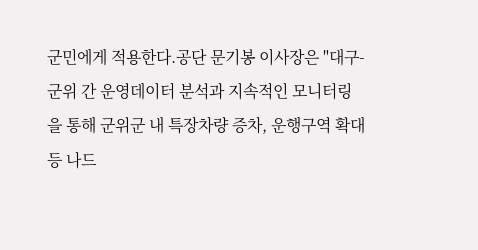군민에게 적용한다.공단 문기봉 이사장은 "대구-군위 간 운영데이터 분석과 지속적인 모니터링을 통해 군위군 내 특장차량 증차, 운행구역 확대 등 나드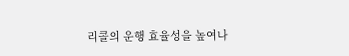리콜의 운행 효율성을 높여나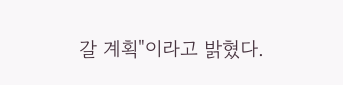갈 계획"이라고 밝혔다.